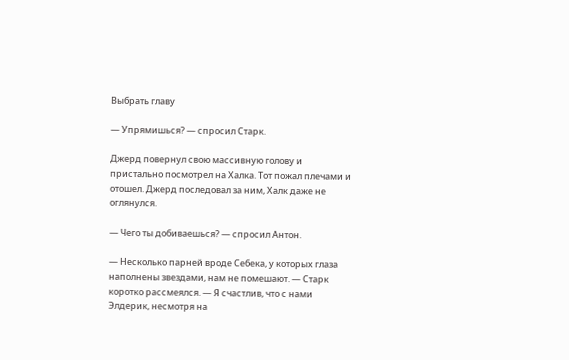Выбрать главу

— Упрямишься? — спросил Старк.

Джерд повернул свою массивную голову и пристально посмотрел на Халка. Тот пожал плечами и отошел. Джерд последовал за ним, Халк даже не оглянулся.

— Чего ты добиваешься? — спросил Антон.

— Несколько парней вроде Себека, у которых глаза наполнены звездами, нам не помешают. — Старк коротко рассмеялся. — Я счастлив, что с нами Элдерик, несмотря на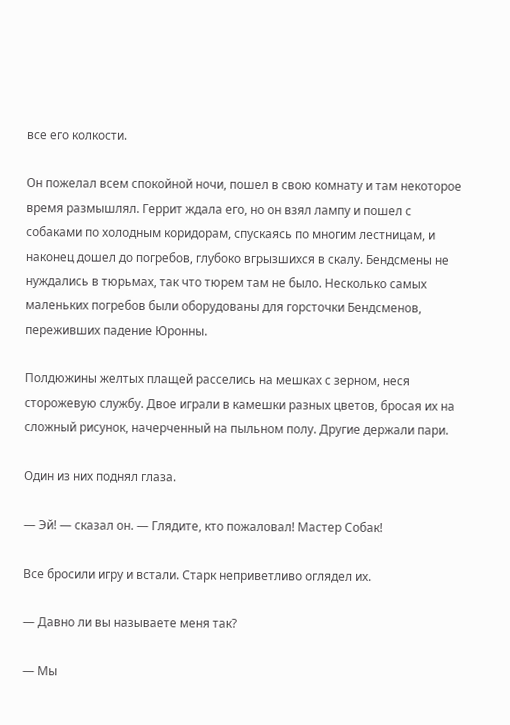все его колкости.

Он пожелал всем спокойной ночи, пошел в свою комнату и там некоторое время размышлял. Геррит ждала его, но он взял лампу и пошел с собаками по холодным коридорам, спускаясь по многим лестницам, и наконец дошел до погребов, глубоко вгрызшихся в скалу. Бендсмены не нуждались в тюрьмах, так что тюрем там не было. Несколько самых маленьких погребов были оборудованы для горсточки Бендсменов, переживших падение Юронны.

Полдюжины желтых плащей расселись на мешках с зерном, неся сторожевую службу. Двое играли в камешки разных цветов, бросая их на сложный рисунок, начерченный на пыльном полу. Другие держали пари.

Один из них поднял глаза.

— Эй! — сказал он. — Глядите, кто пожаловал! Мастер Собак!

Все бросили игру и встали. Старк неприветливо оглядел их.

— Давно ли вы называете меня так?

— Мы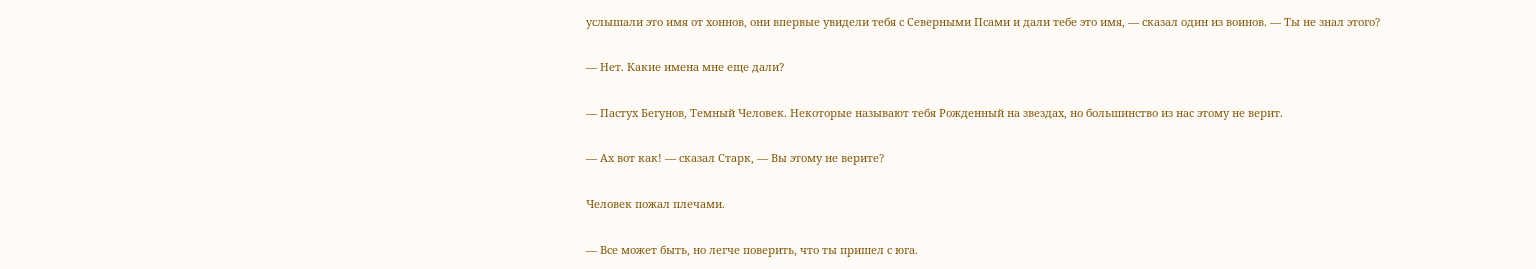услышали это имя от хоннов, они впервые увидели тебя с Северными Псами и дали тебе это имя, — сказал один из воинов. — Ты не знал этого?

— Нет. Какие имена мне еще дали?

— Пастух Бегунов, Темный Человек. Некоторые называют тебя Рожденный на звездах, но большинство из нас этому не верит.

— Ах вот как! — сказал Старк, — Вы этому не верите?

Человек пожал плечами.

— Все может быть, но легче поверить, что ты пришел с юга.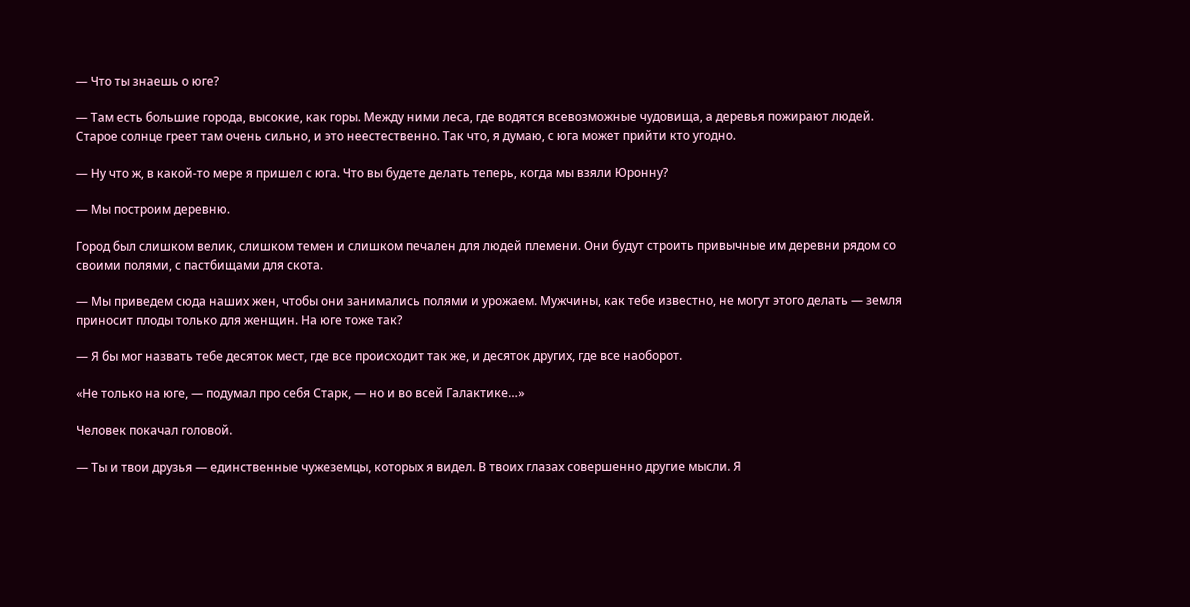— Что ты знаешь о юге?

— Там есть большие города, высокие, как горы. Между ними леса, где водятся всевозможные чудовища, а деревья пожирают людей. Старое солнце греет там очень сильно, и это неестественно. Так что, я думаю, с юга может прийти кто угодно.

— Ну что ж, в какой-то мере я пришел с юга. Что вы будете делать теперь, когда мы взяли Юронну?

— Мы построим деревню.

Город был слишком велик, слишком темен и слишком печален для людей племени. Они будут строить привычные им деревни рядом со своими полями, с пастбищами для скота.

— Мы приведем сюда наших жен, чтобы они занимались полями и урожаем. Мужчины, как тебе известно, не могут этого делать — земля приносит плоды только для женщин. На юге тоже так?

— Я бы мог назвать тебе десяток мест, где все происходит так же, и десяток других, где все наоборот.

«Не только на юге, — подумал про себя Старк, — но и во всей Галактике…»

Человек покачал головой.

— Ты и твои друзья — единственные чужеземцы, которых я видел. В твоих глазах совершенно другие мысли. Я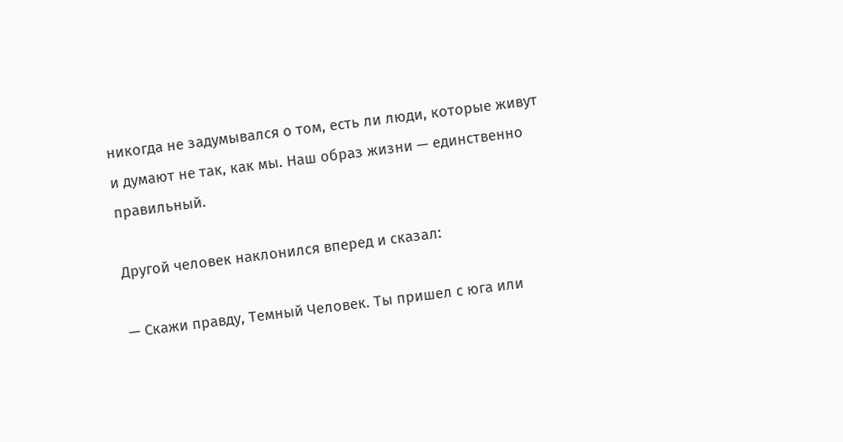никогда не задумывался о том, есть ли люди, которые живут и думают не так, как мы. Наш образ жизни — единственно правильный.

Другой человек наклонился вперед и сказал:

— Скажи правду, Темный Человек. Ты пришел с юга или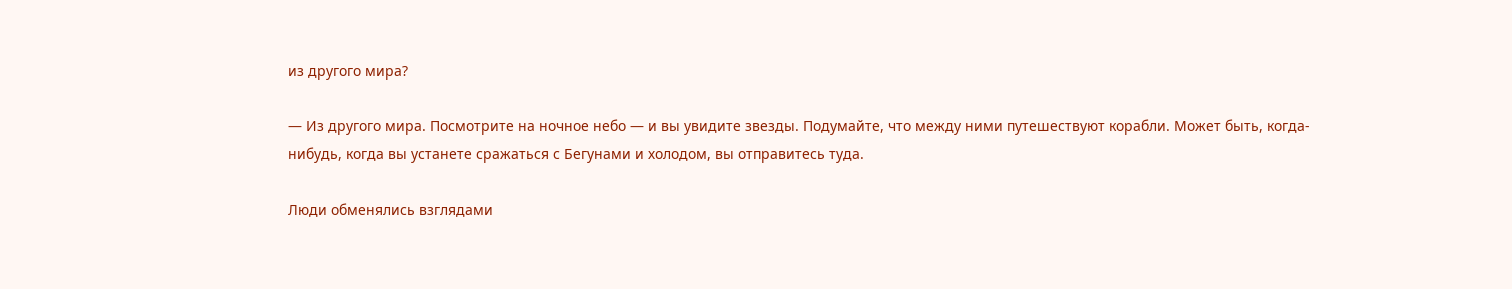из другого мира?

— Из другого мира. Посмотрите на ночное небо — и вы увидите звезды. Подумайте, что между ними путешествуют корабли. Может быть, когда-нибудь, когда вы устанете сражаться с Бегунами и холодом, вы отправитесь туда.

Люди обменялись взглядами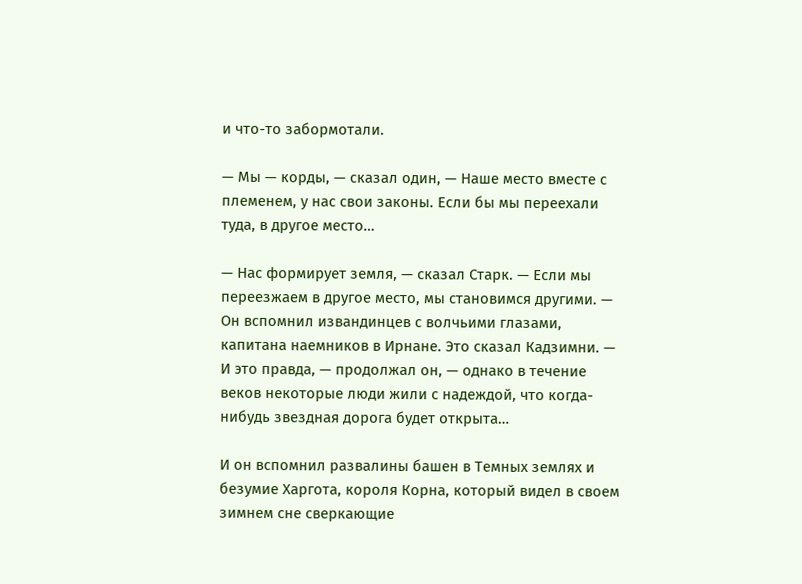и что-то забормотали.

— Мы — корды, — сказал один, — Наше место вместе с племенем, у нас свои законы. Если бы мы переехали туда, в другое место…

— Нас формирует земля, — сказал Старк. — Если мы переезжаем в другое место, мы становимся другими. — Он вспомнил извандинцев с волчьими глазами, капитана наемников в Ирнане. Это сказал Кадзимни. — И это правда, — продолжал он, — однако в течение веков некоторые люди жили с надеждой, что когда-нибудь звездная дорога будет открыта…

И он вспомнил развалины башен в Темных землях и безумие Харгота, короля Корна, который видел в своем зимнем сне сверкающие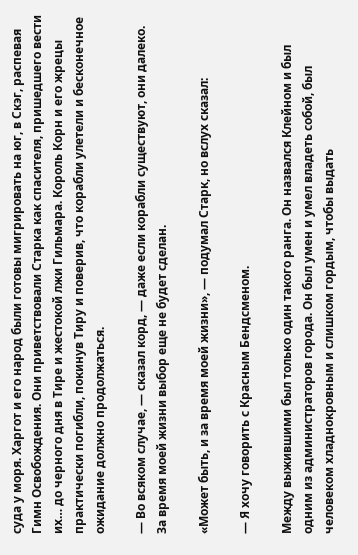суда у моря. Харгот и его народ были готовы мигрировать на юг, в Скэг, распевая Гимн Освобождения. Они приветствовали Старка как спасителя, пришедшего вести их… до черного дня в Тире и жестокой лжи Гильмара. Король Корн и его жрецы практически погибли, покинув Тиру и поверив, что корабли улетели и бесконечное ожидание должно продолжаться.

— Во всяком случае, — сказал корд, — даже если корабли существуют, они далеко. За время моей жизни выбор еще не будет сделан.

«Может быть, и за время моей жизни», — подумал Старк, но вслух сказал:

— Я хочу говорить с Красным Бендсменом.

Между выжившими был только один такого ранга. Он назвался Клейном и был одним из администраторов города. Он был умен и умел владеть собой, был человеком хладнокровным и слишком гордым, чтобы выдать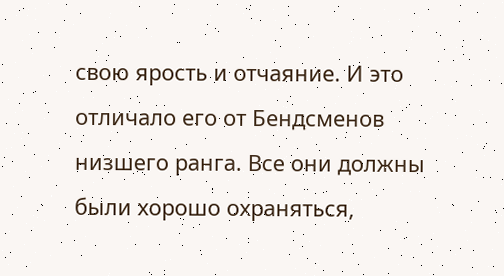свою ярость и отчаяние. И это отличало его от Бендсменов низшего ранга. Все они должны были хорошо охраняться,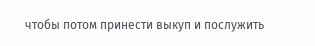чтобы потом принести выкуп и послужить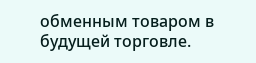обменным товаром в будущей торговле.